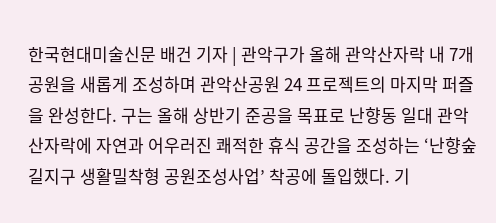한국현대미술신문 배건 기자 | 관악구가 올해 관악산자락 내 7개 공원을 새롭게 조성하며 관악산공원 24 프로젝트의 마지막 퍼즐을 완성한다. 구는 올해 상반기 준공을 목표로 난향동 일대 관악산자락에 자연과 어우러진 쾌적한 휴식 공간을 조성하는 ‘난향숲길지구 생활밀착형 공원조성사업’ 착공에 돌입했다. 기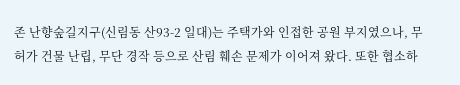존 난향숲길지구(신림동 산93-2 일대)는 주택가와 인접한 공원 부지였으나, 무허가 건물 난립, 무단 경작 등으로 산림 훼손 문제가 이어져 왔다. 또한 협소하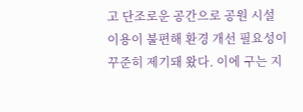고 단조로운 공간으로 공원 시설 이용이 불편해 환경 개선 필요성이 꾸준히 제기돼 왔다. 이에 구는 지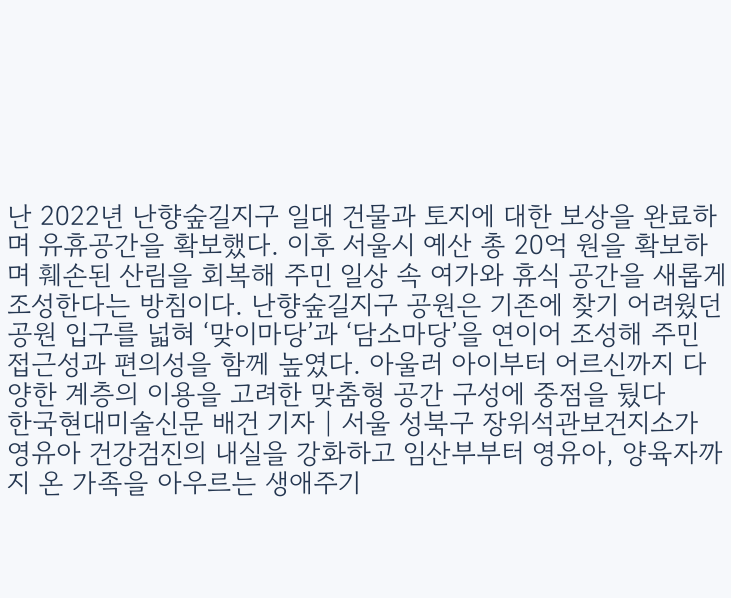난 2022년 난향숲길지구 일대 건물과 토지에 대한 보상을 완료하며 유휴공간을 확보했다. 이후 서울시 예산 총 20억 원을 확보하며 훼손된 산림을 회복해 주민 일상 속 여가와 휴식 공간을 새롭게 조성한다는 방침이다. 난향숲길지구 공원은 기존에 찾기 어려웠던 공원 입구를 넓혀 ‘맞이마당’과 ‘담소마당’을 연이어 조성해 주민 접근성과 편의성을 함께 높였다. 아울러 아이부터 어르신까지 다양한 계층의 이용을 고려한 맞춤형 공간 구성에 중점을 뒀다
한국현대미술신문 배건 기자 | 서울 성북구 장위석관보건지소가 영유아 건강검진의 내실을 강화하고 임산부부터 영유아, 양육자까지 온 가족을 아우르는 생애주기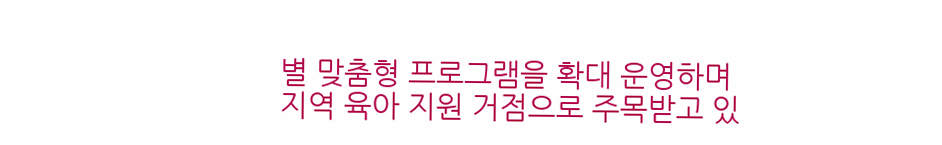별 맞춤형 프로그램을 확대 운영하며 지역 육아 지원 거점으로 주목받고 있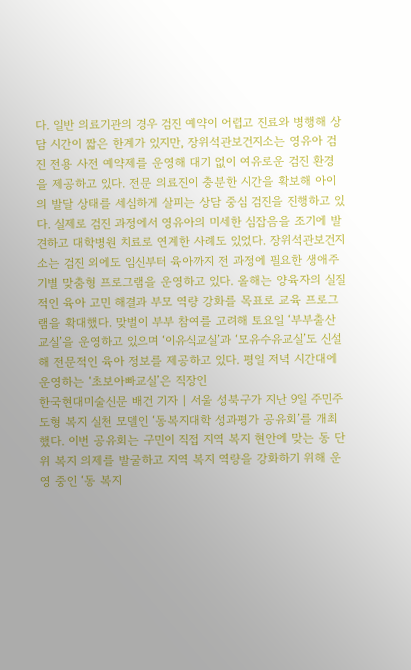다. 일반 의료기관의 경우 검진 예약이 어렵고 진료와 병행해 상담 시간이 짧은 한계가 있지만, 장위석관보건지소는 영유아 검진 전용 사전 예약제를 운영해 대기 없이 여유로운 검진 환경을 제공하고 있다. 전문 의료진이 충분한 시간을 확보해 아이의 발달 상태를 세심하게 살피는 상담 중심 검진을 진행하고 있다. 실제로 검진 과정에서 영유아의 미세한 심잡음을 조기에 발견하고 대학병원 치료로 연계한 사례도 있었다. 장위석관보건지소는 검진 외에도 임신부터 육아까지 전 과정에 필요한 생애주기별 맞춤형 프로그램을 운영하고 있다. 올해는 양육자의 실질적인 육아 고민 해결과 부모 역량 강화를 목표로 교육 프로그램을 확대했다. 맞벌이 부부 참여를 고려해 토요일 ‘부부출산교실’을 운영하고 있으며 ‘이유식교실’과 ‘모유수유교실’도 신설해 전문적인 육아 정보를 제공하고 있다. 평일 저녁 시간대에 운영하는 ‘초보아빠교실’은 직장인
한국현대미술신문 배건 기자 | 서울 성북구가 지난 9일 주민주도형 복지 실천 모델인 ‘동복지대학 성과평가 공유회’를 개최했다. 이번 공유회는 구민이 직접 지역 복지 현안에 맞는 동 단위 복지 의제를 발굴하고 지역 복지 역량을 강화하기 위해 운영 중인 ‘동 복지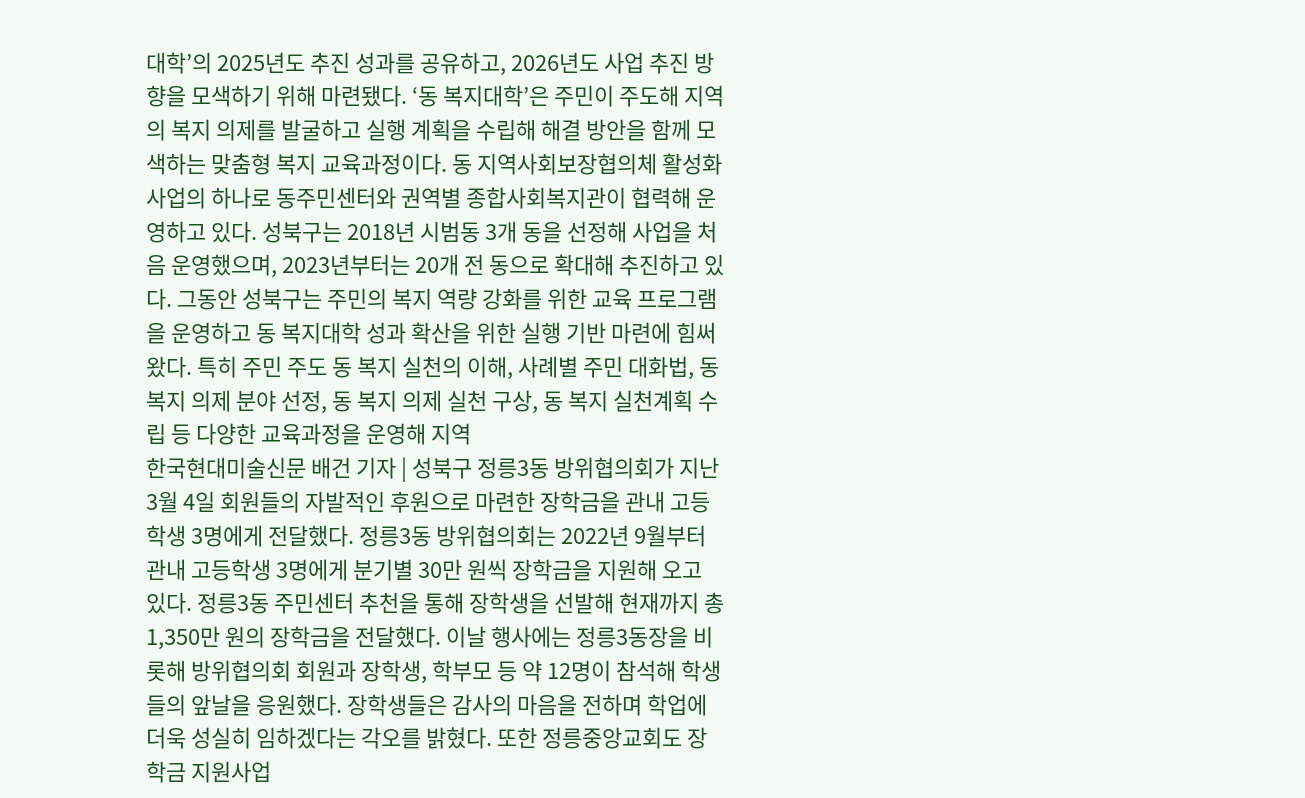대학’의 2025년도 추진 성과를 공유하고, 2026년도 사업 추진 방향을 모색하기 위해 마련됐다. ‘동 복지대학’은 주민이 주도해 지역의 복지 의제를 발굴하고 실행 계획을 수립해 해결 방안을 함께 모색하는 맞춤형 복지 교육과정이다. 동 지역사회보장협의체 활성화 사업의 하나로 동주민센터와 권역별 종합사회복지관이 협력해 운영하고 있다. 성북구는 2018년 시범동 3개 동을 선정해 사업을 처음 운영했으며, 2023년부터는 20개 전 동으로 확대해 추진하고 있다. 그동안 성북구는 주민의 복지 역량 강화를 위한 교육 프로그램을 운영하고 동 복지대학 성과 확산을 위한 실행 기반 마련에 힘써왔다. 특히 주민 주도 동 복지 실천의 이해, 사례별 주민 대화법, 동 복지 의제 분야 선정, 동 복지 의제 실천 구상, 동 복지 실천계획 수립 등 다양한 교육과정을 운영해 지역
한국현대미술신문 배건 기자 | 성북구 정릉3동 방위협의회가 지난 3월 4일 회원들의 자발적인 후원으로 마련한 장학금을 관내 고등학생 3명에게 전달했다. 정릉3동 방위협의회는 2022년 9월부터 관내 고등학생 3명에게 분기별 30만 원씩 장학금을 지원해 오고 있다. 정릉3동 주민센터 추천을 통해 장학생을 선발해 현재까지 총 1,350만 원의 장학금을 전달했다. 이날 행사에는 정릉3동장을 비롯해 방위협의회 회원과 장학생, 학부모 등 약 12명이 참석해 학생들의 앞날을 응원했다. 장학생들은 감사의 마음을 전하며 학업에 더욱 성실히 임하겠다는 각오를 밝혔다. 또한 정릉중앙교회도 장학금 지원사업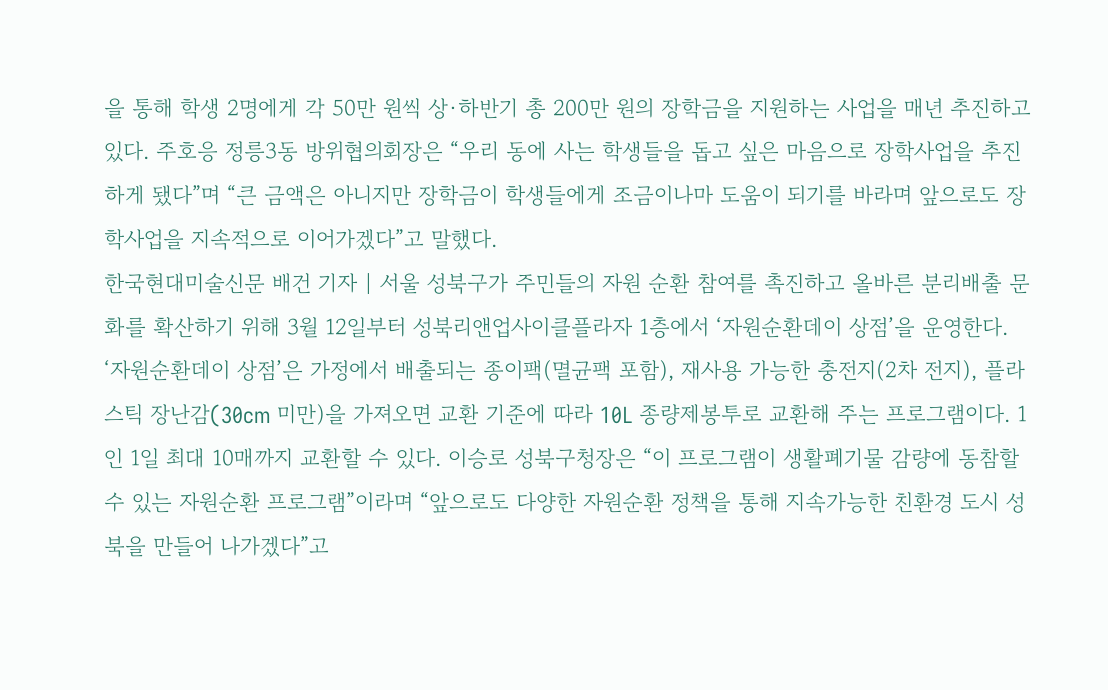을 통해 학생 2명에게 각 50만 원씩 상·하반기 총 200만 원의 장학금을 지원하는 사업을 매년 추진하고 있다. 주호응 정릉3동 방위협의회장은 “우리 동에 사는 학생들을 돕고 싶은 마음으로 장학사업을 추진하게 됐다”며 “큰 금액은 아니지만 장학금이 학생들에게 조금이나마 도움이 되기를 바라며 앞으로도 장학사업을 지속적으로 이어가겠다”고 말했다.
한국현대미술신문 배건 기자 | 서울 성북구가 주민들의 자원 순환 참여를 촉진하고 올바른 분리배출 문화를 확산하기 위해 3월 12일부터 성북리앤업사이클플라자 1층에서 ‘자원순환데이 상점’을 운영한다. ‘자원순환데이 상점’은 가정에서 배출되는 종이팩(멸균팩 포함), 재사용 가능한 충전지(2차 전지), 플라스틱 장난감(30cm 미만)을 가져오면 교환 기준에 따라 10L 종량제봉투로 교환해 주는 프로그램이다. 1인 1일 최대 10매까지 교환할 수 있다. 이승로 성북구청장은 “이 프로그램이 생활폐기물 감량에 동참할 수 있는 자원순환 프로그램”이라며 “앞으로도 다양한 자원순환 정책을 통해 지속가능한 친환경 도시 성북을 만들어 나가겠다”고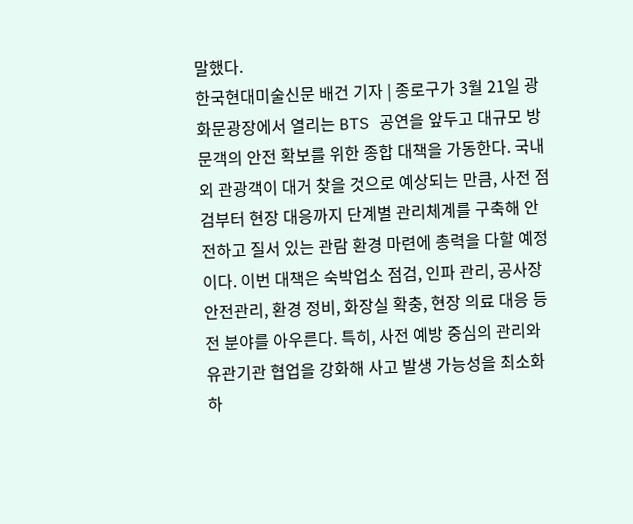말했다.
한국현대미술신문 배건 기자 | 종로구가 3월 21일 광화문광장에서 열리는 BTS 공연을 앞두고 대규모 방문객의 안전 확보를 위한 종합 대책을 가동한다. 국내외 관광객이 대거 찾을 것으로 예상되는 만큼, 사전 점검부터 현장 대응까지 단계별 관리체계를 구축해 안전하고 질서 있는 관람 환경 마련에 총력을 다할 예정이다. 이번 대책은 숙박업소 점검, 인파 관리, 공사장 안전관리, 환경 정비, 화장실 확충, 현장 의료 대응 등 전 분야를 아우른다. 특히, 사전 예방 중심의 관리와 유관기관 협업을 강화해 사고 발생 가능성을 최소화하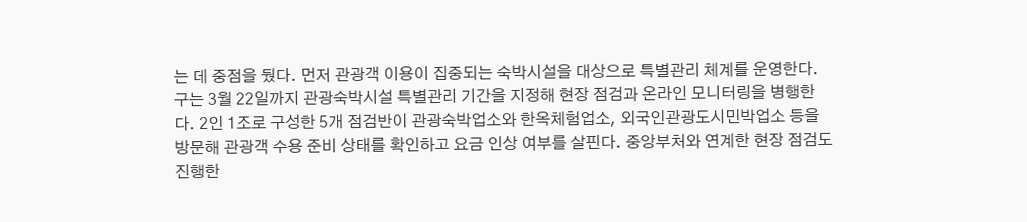는 데 중점을 뒀다. 먼저 관광객 이용이 집중되는 숙박시설을 대상으로 특별관리 체계를 운영한다. 구는 3월 22일까지 관광숙박시설 특별관리 기간을 지정해 현장 점검과 온라인 모니터링을 병행한다. 2인 1조로 구성한 5개 점검반이 관광숙박업소와 한옥체험업소, 외국인관광도시민박업소 등을 방문해 관광객 수용 준비 상태를 확인하고 요금 인상 여부를 살핀다. 중앙부처와 연계한 현장 점검도 진행한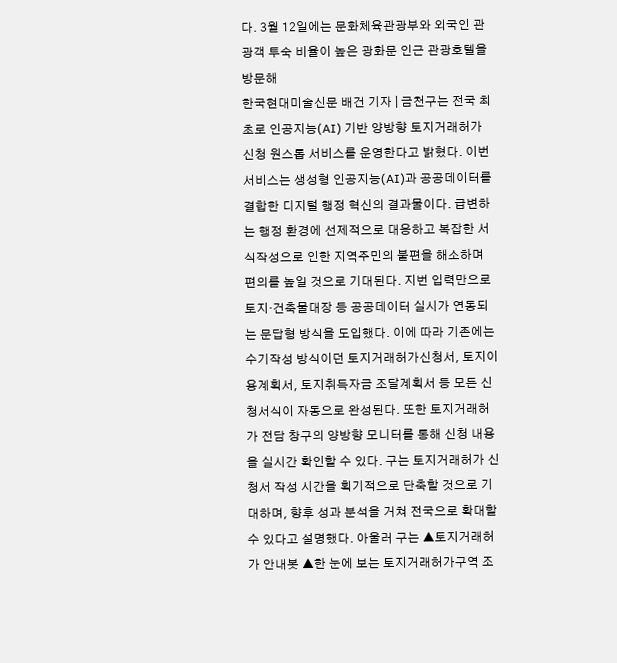다. 3월 12일에는 문화체육관광부와 외국인 관광객 투숙 비율이 높은 광화문 인근 관광호텔을 방문해
한국현대미술신문 배건 기자 | 금천구는 전국 최초로 인공지능(AI) 기반 양방향 토지거래허가 신청 원스톱 서비스를 운영한다고 밝혔다. 이번 서비스는 생성형 인공지능(AI)과 공공데이터를 결합한 디지털 행정 혁신의 결과물이다. 급변하는 행정 환경에 선제적으로 대응하고 복잡한 서식작성으로 인한 지역주민의 불편을 해소하며 편의를 높일 것으로 기대된다. 지번 입력만으로 토지·건축물대장 등 공공데이터 실시가 연동되는 문답형 방식을 도입했다. 이에 따라 기존에는 수기작성 방식이던 토지거래허가신청서, 토지이용계획서, 토지취득자금 조달계획서 등 모든 신청서식이 자동으로 완성된다. 또한 토지거래허가 전담 창구의 양방향 모니터를 통해 신청 내용을 실시간 확인할 수 있다. 구는 토지거래허가 신청서 작성 시간을 획기적으로 단축할 것으로 기대하며, 향후 성과 분석을 거쳐 전국으로 확대할 수 있다고 설명했다. 아울러 구는 ▲토지거래허가 안내봇 ▲한 눈에 보는 토지거래허가구역 조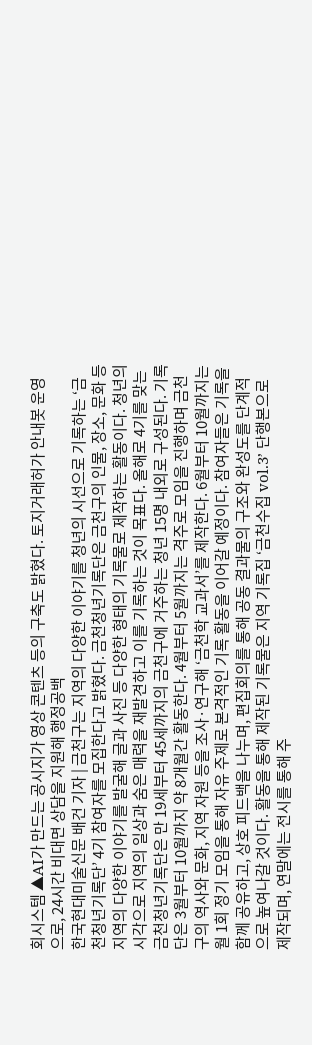회시스템 ▲AI가 만드는 공시지가 영상 콘텐츠 등의 구축도 밝혔다. 토지거래허가 안내봇 운영으로, 24시간 비대면 상담을 지원해 행정공백
한국현대미술신문 배건 기자 | 금천구는 지역의 다양한 이야기를 청년의 시선으로 기록하는 ‘금천청년기록단’ 4기 참여자를 모집한다고 밝혔다. 금천청년기록단은 금천구의 인물, 장소, 문화 등 지역의 다양한 이야기를 발굴해 글과 사진 등 다양한 형태의 기록물로 제작하는 활동이다. 청년의 시각으로 지역의 일상과 숨은 매력을 재발견하고 이를 기록하는 것이 목표다. 올해로 4기를 맞는 금천청년기록단은 만 19세부터 45세까지의 금천구에 거주하는 청년 15명 내외로 구성된다. 기록단은 3월부터 10월까지 약 8개월간 활동한다. 4월부터 5월까지는 격주로 모임을 진행하며 금천구의 역사와 문화, 지역 자원 등을 조사·연구해 ‘금천학 교과서’를 제작한다. 6월부터 10월까지는 월 1회 정기 모임을 통해 자유 주제로 본격적인 기록 활동을 이어갈 예정이다. 참여자들은 기록을 함께 공유하고, 상호 피드백을 나누며, 편집회의를 통해 공동 결과물의 구조와 완성도를 단계적으로 높여나갈 것이다. 활동을 통해 제작된 기록물은 지역 기록집 ‘금천수집 vol.3’ 단행본으로 제작되며, 연말에는 전시를 통해 주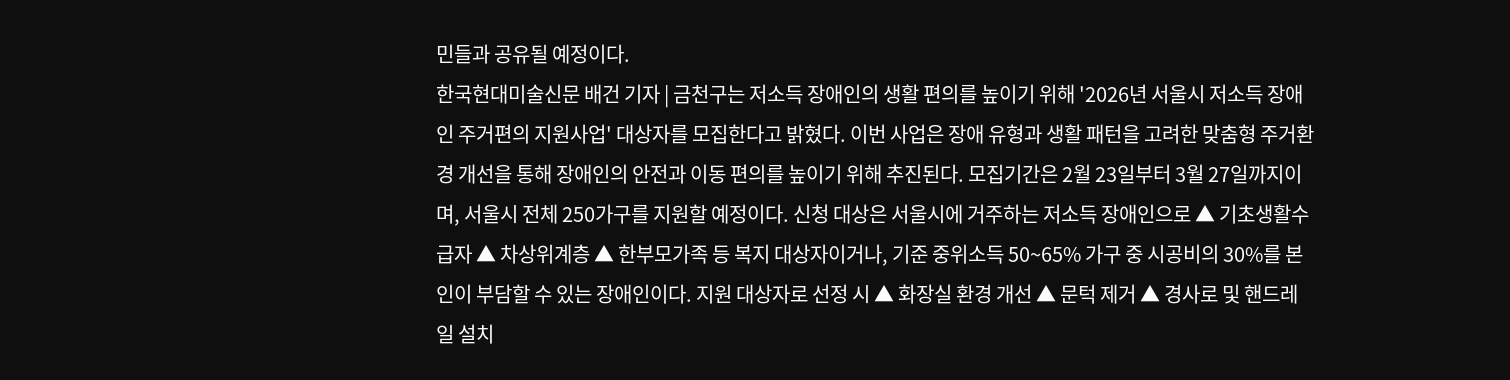민들과 공유될 예정이다.
한국현대미술신문 배건 기자 | 금천구는 저소득 장애인의 생활 편의를 높이기 위해 '2026년 서울시 저소득 장애인 주거편의 지원사업' 대상자를 모집한다고 밝혔다. 이번 사업은 장애 유형과 생활 패턴을 고려한 맞춤형 주거환경 개선을 통해 장애인의 안전과 이동 편의를 높이기 위해 추진된다. 모집기간은 2월 23일부터 3월 27일까지이며, 서울시 전체 250가구를 지원할 예정이다. 신청 대상은 서울시에 거주하는 저소득 장애인으로 ▲ 기초생활수급자 ▲ 차상위계층 ▲ 한부모가족 등 복지 대상자이거나, 기준 중위소득 50~65% 가구 중 시공비의 30%를 본인이 부담할 수 있는 장애인이다. 지원 대상자로 선정 시 ▲ 화장실 환경 개선 ▲ 문턱 제거 ▲ 경사로 및 핸드레일 설치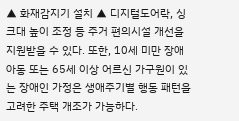▲ 화재감지기 설치 ▲ 디지털도어락, 싱크대 높이 조정 등 주거 편의시설 개선을 지원받을 수 있다. 또한, 10세 미만 장애아동 또는 65세 이상 어르신 가구원이 있는 장애인 가정은 생애주기별 행동 패턴을 고려한 주택 개조가 가능하다.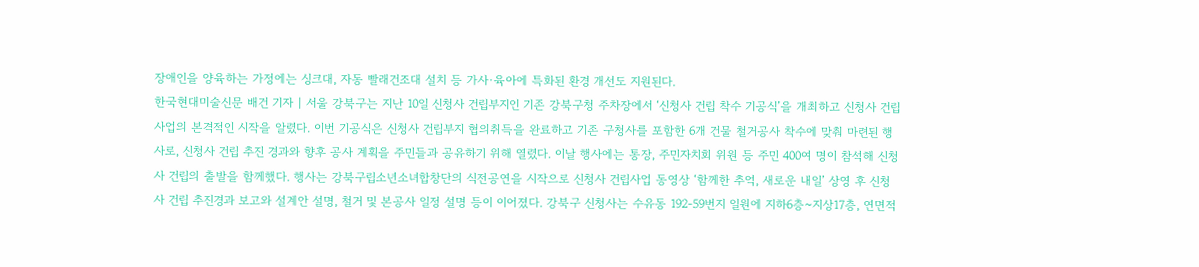장애인을 양육하는 가정에는 싱크대, 자동 빨래건조대 설치 등 가사·육아에 특화된 환경 개선도 지원된다.
한국현대미술신문 배건 기자 | 서울 강북구는 지난 10일 신청사 건립부지인 기존 강북구청 주차장에서 ‘신청사 건립 착수 기공식’을 개최하고 신청사 건립 사업의 본격적인 시작을 알렸다. 이번 기공식은 신청사 건립부지 협의취득을 완료하고 기존 구청사를 포함한 6개 건물 철거공사 착수에 맞춰 마련된 행사로, 신청사 건립 추진 경과와 향후 공사 계획을 주민들과 공유하기 위해 열렸다. 이날 행사에는 통장, 주민자치회 위원 등 주민 400여 명이 참석해 신청사 건립의 출발을 함께했다. 행사는 강북구립소년소녀합창단의 식전공연을 시작으로 신청사 건립사업 동영상 ‘함께한 추억, 새로운 내일’ 상영 후 신청사 건립 추진경과 보고와 설계안 설명, 철거 및 본공사 일정 설명 등이 이어졌다. 강북구 신청사는 수유동 192-59번지 일원에 지하6층~지상17층, 연면적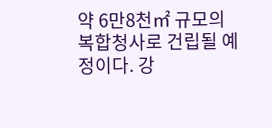약 6만8천㎡ 규모의 복합청사로 건립될 예정이다. 강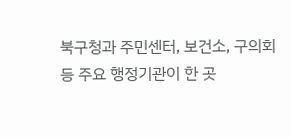북구청과 주민센터, 보건소, 구의회 등 주요 행정기관이 한 곳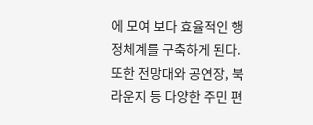에 모여 보다 효율적인 행정체계를 구축하게 된다. 또한 전망대와 공연장, 북라운지 등 다양한 주민 편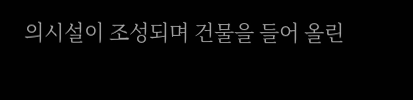의시설이 조성되며 건물을 들어 올린